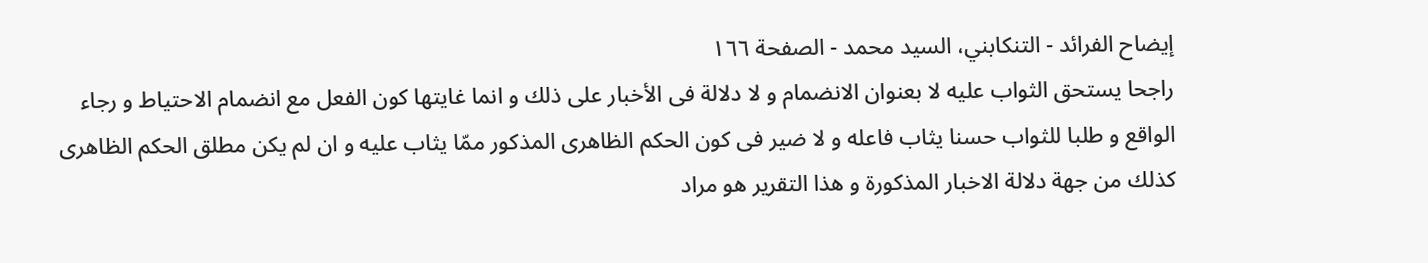إيضاح الفرائد - التنكابني، السيد محمد - الصفحة ١٦٦
راجحا يستحق الثواب عليه لا بعنوان الانضمام و لا دلالة فى الأخبار على ذلك و انما غايتها كون الفعل مع انضمام الاحتياط و رجاء الواقع و طلبا للثواب حسنا يثاب فاعله و لا ضير فى كون الحكم الظاهرى المذكور ممّا يثاب عليه و ان لم يكن مطلق الحكم الظاهرى كذلك من جهة دلالة الاخبار المذكورة و هذا التقرير هو مراد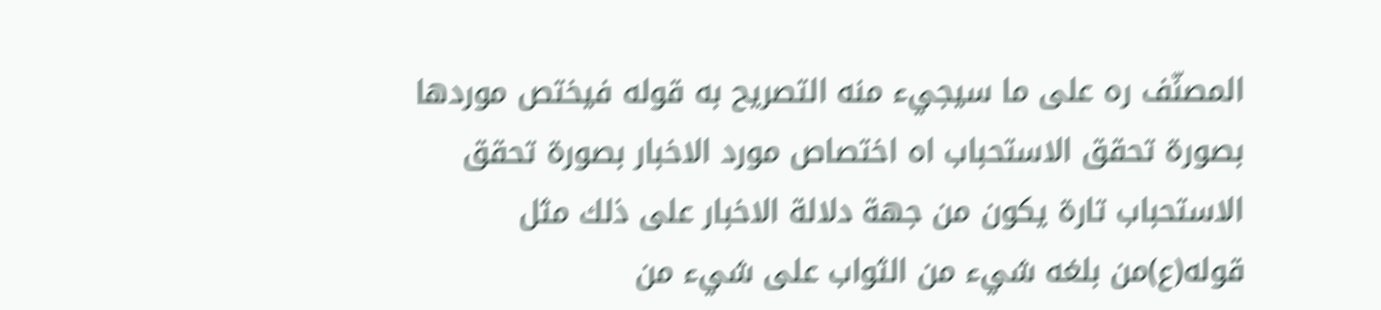المصنّف ره على ما سيجيء منه التصريح به قوله فيختص موردها بصورة تحقق الاستحباب اه اختصاص مورد الاخبار بصورة تحقق الاستحباب تارة يكون من جهة دلالة الاخبار على ذلك مثل قوله(ع)من بلغه شيء من الثواب على شيء من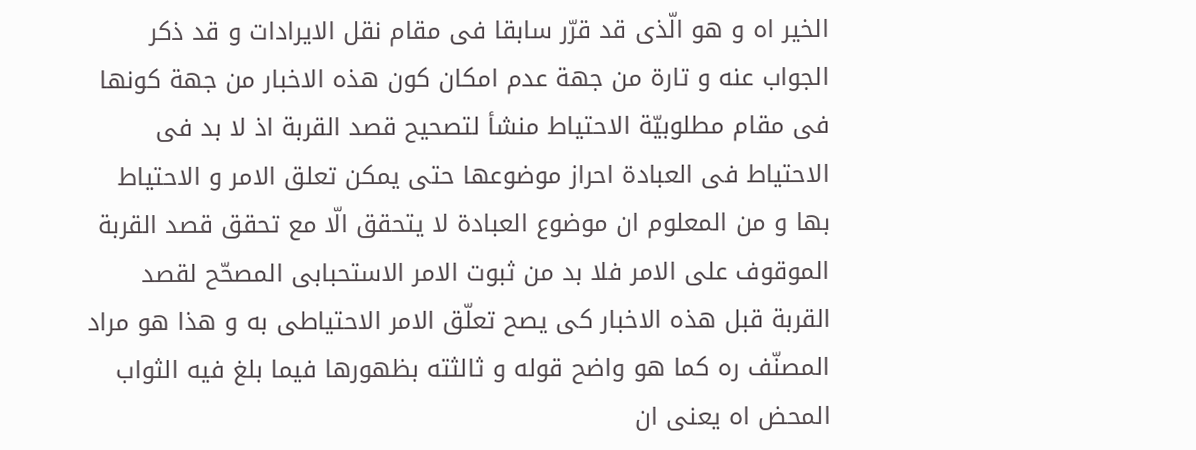الخير اه و هو الّذى قد قرّر سابقا فى مقام نقل الايرادات و قد ذكر الجواب عنه و تارة من جهة عدم امكان كون هذه الاخبار من جهة كونها فى مقام مطلوبيّة الاحتياط منشأ لتصحيح قصد القربة اذ لا بد فى الاحتياط فى العبادة احراز موضوعها حتى يمكن تعلق الامر و الاحتياط بها و من المعلوم ان موضوع العبادة لا يتحقق الّا مع تحقق قصد القربة الموقوف على الامر فلا بد من ثبوت الامر الاستحبابى المصحّح لقصد القربة قبل هذه الاخبار كى يصح تعلّق الامر الاحتياطى به و هذا هو مراد المصنّف ره كما هو واضح قوله و ثالثته بظهورها فيما بلغ فيه الثواب المحض اه يعنى ان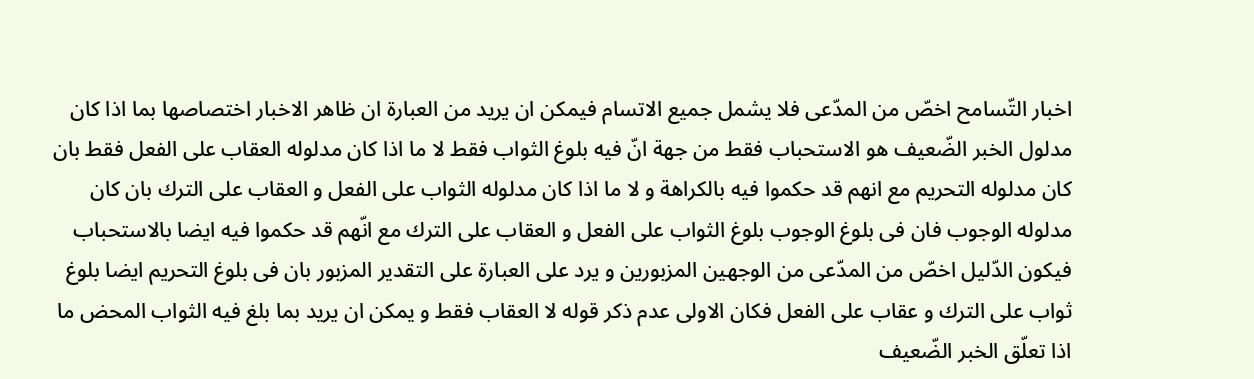اخبار التّسامح اخصّ من المدّعى فلا يشمل جميع الاتسام فيمكن ان يريد من العبارة ان ظاهر الاخبار اختصاصها بما اذا كان مدلول الخبر الضّعيف هو الاستحباب فقط من جهة انّ فيه بلوغ الثواب فقط لا ما اذا كان مدلوله العقاب على الفعل فقط بان كان مدلوله التحريم مع انهم قد حكموا فيه بالكراهة و لا ما اذا كان مدلوله الثواب على الفعل و العقاب على الترك بان كان مدلوله الوجوب فان فى بلوغ الوجوب بلوغ الثواب على الفعل و العقاب على الترك مع انّهم قد حكموا فيه ايضا بالاستحباب فيكون الدّليل اخصّ من المدّعى من الوجهين المزبورين و يرد على العبارة على التقدير المزبور بان فى بلوغ التحريم ايضا بلوغ ثواب على الترك و عقاب على الفعل فكان الاولى عدم ذكر قوله لا العقاب فقط و يمكن ان يريد بما بلغ فيه الثواب المحض ما اذا تعلّق الخبر الضّعيف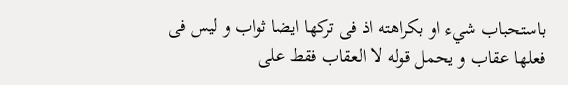باستحباب شيء او بكراهته اذ فى تركها ايضا ثواب و ليس فى فعلها عقاب و يحمل قوله لا العقاب فقط على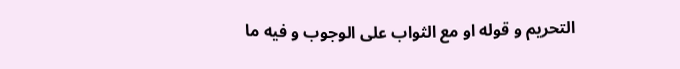التحريم و قوله او مع الثواب على الوجوب و فيه ما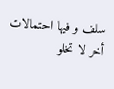سلف و فيها احتمالات أخر لا تخلو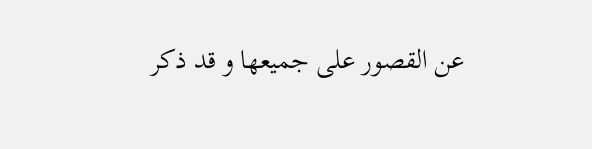عن القصور على جميعها و قد ذكر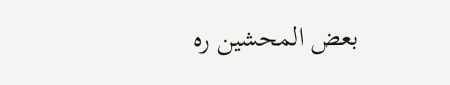بعض المحشين ره